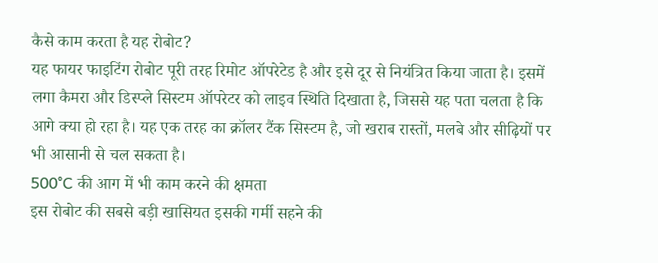कैसे काम करता है यह रोबोट?
यह फायर फाइटिंग रोबोट पूरी तरह रिमोट ऑपरेटेड है और इसे दूर से नियंत्रित किया जाता है। इसमें लगा कैमरा और डिस्प्ले सिस्टम ऑपरेटर को लाइव स्थिति दिखाता है, जिससे यह पता चलता है कि आगे क्या हो रहा है। यह एक तरह का क्रॉलर टैंक सिस्टम है, जो खराब रास्तों, मलबे और सीढ़ियों पर भी आसानी से चल सकता है।
500°C की आग में भी काम करने की क्षमता
इस रोबोट की सबसे बड़ी खासियत इसकी गर्मी सहने की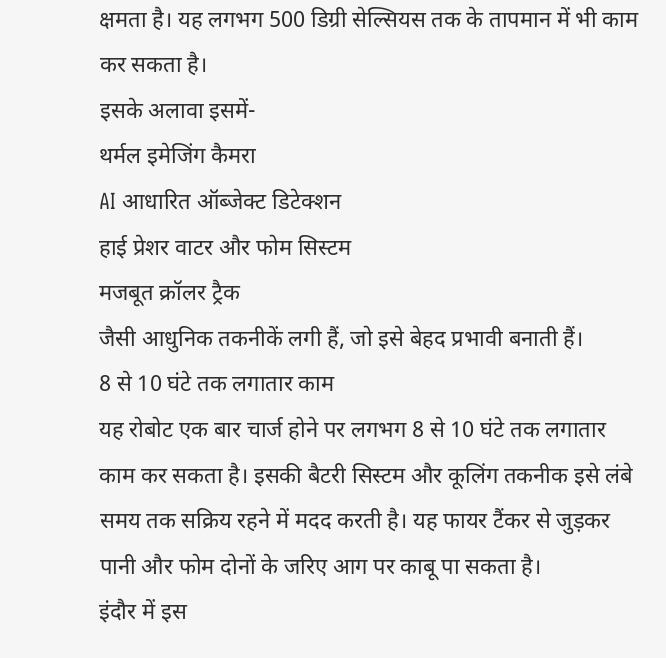क्षमता है। यह लगभग 500 डिग्री सेल्सियस तक के तापमान में भी काम कर सकता है।
इसके अलावा इसमें-
थर्मल इमेजिंग कैमरा
AI आधारित ऑब्जेक्ट डिटेक्शन
हाई प्रेशर वाटर और फोम सिस्टम
मजबूत क्रॉलर ट्रैक
जैसी आधुनिक तकनीकें लगी हैं, जो इसे बेहद प्रभावी बनाती हैं।
8 से 10 घंटे तक लगातार काम
यह रोबोट एक बार चार्ज होने पर लगभग 8 से 10 घंटे तक लगातार काम कर सकता है। इसकी बैटरी सिस्टम और कूलिंग तकनीक इसे लंबे समय तक सक्रिय रहने में मदद करती है। यह फायर टैंकर से जुड़कर पानी और फोम दोनों के जरिए आग पर काबू पा सकता है।
इंदौर में इस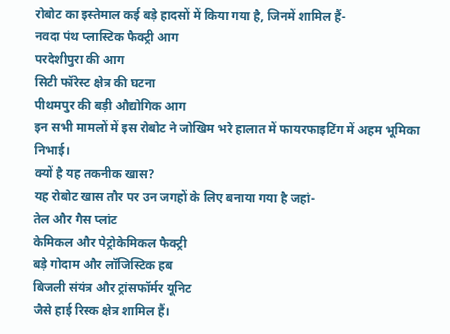रोबोट का इस्तेमाल कई बड़े हादसों में किया गया है, जिनमें शामिल हैं-
नवदा पंथ प्लास्टिक फैक्ट्री आग
परदेशीपुरा की आग
सिटी फॉरेस्ट क्षेत्र की घटना
पीथमपुर की बड़ी औद्योगिक आग
इन सभी मामलों में इस रोबोट ने जोखिम भरे हालात में फायरफाइटिंग में अहम भूमिका निभाई।
क्यों है यह तकनीक खास?
यह रोबोट खास तौर पर उन जगहों के लिए बनाया गया है जहां-
तेल और गैस प्लांट
केमिकल और पेट्रोकेमिकल फैक्ट्री
बड़े गोदाम और लॉजिस्टिक हब
बिजली संयंत्र और ट्रांसफॉर्मर यूनिट
जैसे हाई रिस्क क्षेत्र शामिल हैं।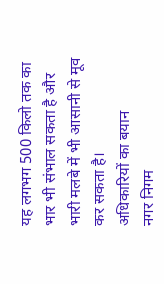यह लगभग 500 किलो तक का भार भी संभाल सकता है और भारी मलबे में भी आसानी से मूव कर सकता है।
अधिकारियों का बयान
नगर निगम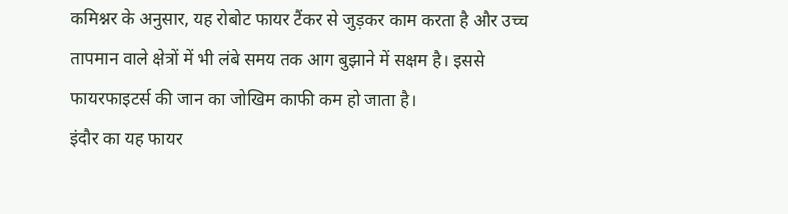कमिश्नर के अनुसार, यह रोबोट फायर टैंकर से जुड़कर काम करता है और उच्च तापमान वाले क्षेत्रों में भी लंबे समय तक आग बुझाने में सक्षम है। इससे फायरफाइटर्स की जान का जोखिम काफी कम हो जाता है।
इंदौर का यह फायर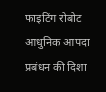फाइटिंग रोबोट आधुनिक आपदा प्रबंधन की दिशा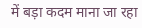में बड़ा कदम माना जा रहा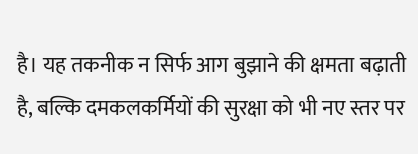है। यह तकनीक न सिर्फ आग बुझाने की क्षमता बढ़ाती है, बल्कि दमकलकर्मियों की सुरक्षा को भी नए स्तर पर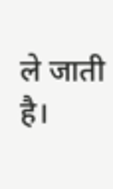ले जाती है।